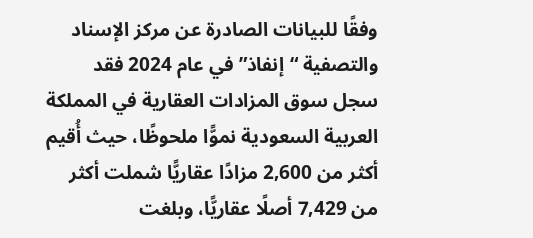وفقًا للبيانات الصادرة عن مركز الإسناد والتصفية “إنفاذ” في عام 2024 فقد سجل سوق المزادات العقارية في المملكة العربية السعودية نموًّا ملحوظًا، حيث أُقيم أكثر من 2,600 مزادًا عقاريًّا شملت أكثر من 7,429 أصلًا عقاريًّا، وبلغت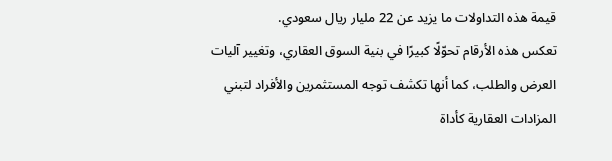قيمة هذه التداولات ما يزيد عن 22 مليار ريال سعودي.
تعكس هذه الأرقام تحوّلًا كبيرًا في بنية السوق العقاري، وتغيير آليات العرض والطلب، كما أنها تكشف توجه المستثمرين والأفراد لتبني المزادات العقارية كأداة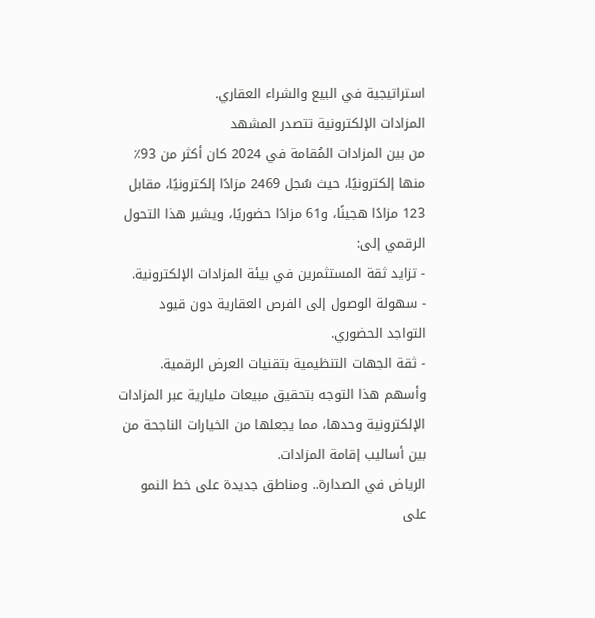استراتيجية في البيع والشراء العقاري.
المزادات الإلكترونية تتصدر المشهد
من بين المزادات المُقامة في 2024 كان أكثر من 93٪ منها إلكترونيًا، حيث سُجل 2469 مزادًا إلكترونيًا، مقابل 123 مزادًا هجينًا، و61 مزادًا حضوريًا، ويشير هذا التحول الرقمي إلى:
- تزايد ثقة المستثمرين في بيئة المزادات الإلكترونية.
- سهولة الوصول إلى الفرص العقارية دون قيود التواجد الحضوري.
- ثقة الجهات التنظيمية بتقنيات العرض الرقمية.
وأسهم هذا التوجه بتحقيق مبيعات مليارية عبر المزادات الإلكترونية وحدها، مما يجعلها من الخيارات الناجحة من بين أساليب إقامة المزادات.
الرياض في الصدارة.. ومناطق جديدة على خط النمو
على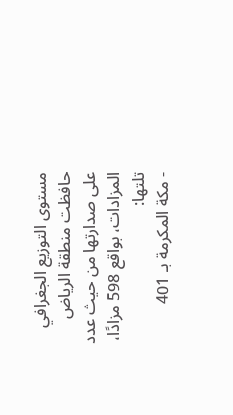مستوى التوزيع الجغرافي حافظت منطقة الرياض على صدارتها من حيث عدد المزادات، بواقع 598 مزادًا، تلتها:
- مكة المكرمة بـ 401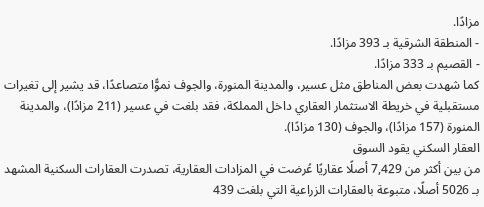مزادًا.
- المنطقة الشرقية بـ 393 مزادًا.
- القصيم بـ 333 مزادًا.
كما شهدت بعض المناطق مثل عسير، والمدينة المنورة، والجوف نموًّا متصاعدًا، قد يشير إلى تغيرات مستقبلية في خريطة الاستثمار العقاري داخل المملكة، فقد بلغت في عسير (211 مزادًا)، والمدينة المنورة (157 مزادًا)، والجوف (130 مزادًا).
العقار السكني يقود السوق
من بين أكثر من 7,429 أصلًا عقاريًا عُرضت في المزادات العقارية، تصدرت العقارات السكنية المشهد بـ 5026 أصلًا، متبوعة بالعقارات الزراعية التي بلغت 439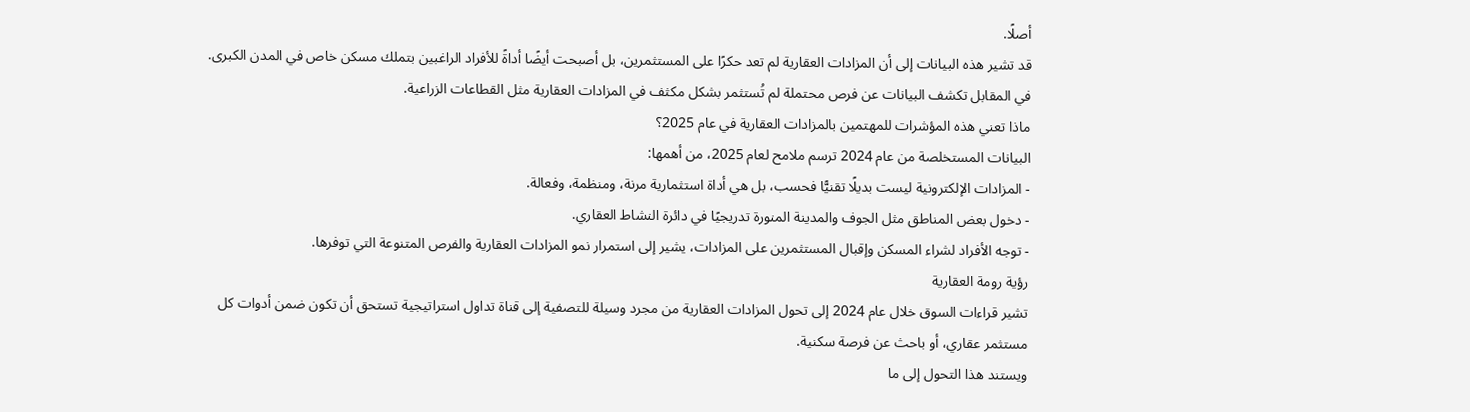أصلًا.
قد تشير هذه البيانات إلى أن المزادات العقارية لم تعد حكرًا على المستثمرين، بل أصبحت أيضًا أداةً للأفراد الراغبين بتملك مسكن خاص في المدن الكبرى.
في المقابل تكشف البيانات عن فرص محتملة لم تُستثمر بشكل مكثف في المزادات العقارية مثل القطاعات الزراعية.
ماذا تعني هذه المؤشرات للمهتمين بالمزادات العقارية في عام 2025؟
البيانات المستخلصة من عام 2024 ترسم ملامح لعام 2025، من أهمها:
- المزادات الإلكترونية ليست بديلًا تقنيًّا فحسب، بل هي أداة استثمارية مرنة، ومنظمة، وفعالة.
- دخول بعض المناطق مثل الجوف والمدينة المنورة تدريجيًا في دائرة النشاط العقاري.
- توجه الأفراد لشراء المسكن وإقبال المستثمرين على المزادات، يشير إلى استمرار نمو المزادات العقارية والفرص المتنوعة التي توفرها.
رؤية رومة العقارية
تشير قراءات السوق خلال عام 2024 إلى تحول المزادات العقارية من مجرد وسيلة للتصفية إلى قناة تداول استراتيجية تستحق أن تكون ضمن أدوات كل مستثمر عقاري، أو باحث عن فرصة سكنية.
ويستند هذا التحول إلى ما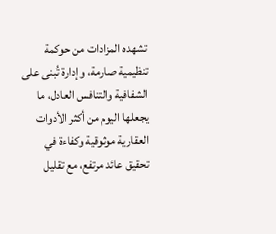تشهده المزادات من حوكمة تنظيمية صارمة، وإدارة تُبنى على الشفافية والتنافس العادل، ما يجعلها اليوم من أكثر الأدوات العقارية موثوقية وكفاءة في تحقيق عائد مرتفع، مع تقليل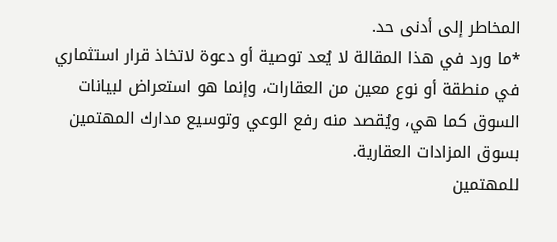المخاطر إلى أدنى حد.
*ما ورد في هذا المقالة لا يُعد توصية أو دعوة لاتخاذ قرار استثماري في منطقة أو نوع معين من العقارات، وإنما هو استعراض لبيانات السوق كما هي، ويُقصد منه رفع الوعي وتوسيع مدارك المهتمين بسوق المزادات العقارية.
للمهتمين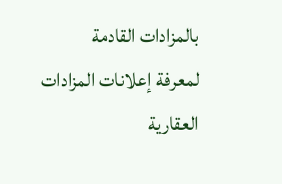بالمزادات القادمة
لمعرفة إعلانات المزادات العقارية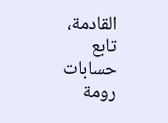القادمة، تابع حسابات رومة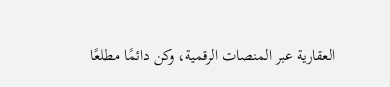العقارية عبر المنصات الرقمية، وكن دائمًا مطلعًا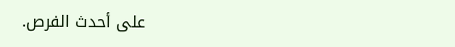على أحدث الفرص.